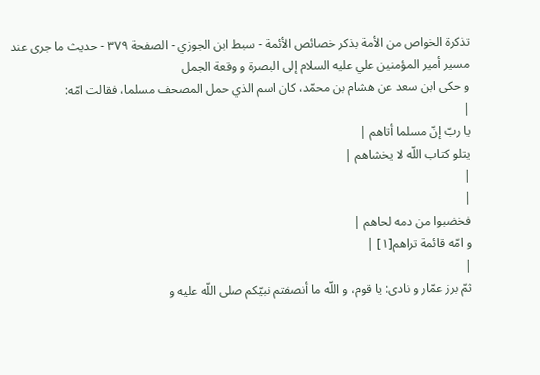تذكرة الخواص من الأمة بذكر خصائص الأئمة - سبط ابن الجوزي - الصفحة ٣٧٩ - حديث ما جرى عند مسير أمير المؤمنين علي عليه السلام إلى البصرة و وقعة الجمل
و حكى ابن سعد عن هشام بن محمّد، كان اسم الذي حمل المصحف مسلما، فقالت امّه:
|
يا ربّ إنّ مسلما أتاهم |
يتلو كتاب اللّه لا يخشاهم |
|
|
فخضبوا من دمه لحاهم |
و امّه قائمة تراهم[١] |
|
ثمّ برز عمّار و نادى: يا قوم، و اللّه ما أنصفتم نبيّكم صلى اللّه عليه و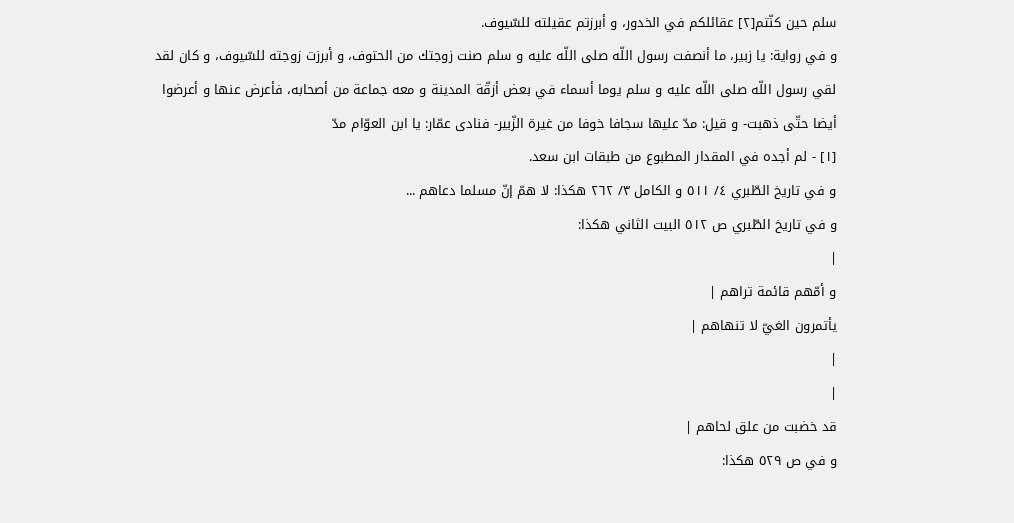سلم حين كنّتم[٢] عقائلكم في الخدور، و أبرزتم عقيلته للسّيوف.
و في رواية: يا زبير، ما أنصفت رسول اللّه صلى اللّه عليه و سلم صنت زوجتك من الحتوف، و أبرزت زوجته للسّيوف، و كان لقد لقي رسول اللّه صلى اللّه عليه و سلم يوما أسماء في بعض أزقّة المدينة و معه جماعة من أصحابه، فأعرض عنها و أعرضوا أيضا حتّى ذهبت- و قيل: مدّ عليها سجافا خوفا من غيرة الزّبير- فنادى عمّار: يا ابن العوّام مدّ
[١] - لم أجده في المقدار المطبوع من طبقات ابن سعد.
و في تاريخ الطّبري ٤/ ٥١١ و الكامل ٣/ ٢٦٢ هكذا: لا همّ إنّ مسلما دعاهم ...
و في تاريخ الطّبري ص ٥١٢ البيت الثاني هكذا:
|
و أمّهم قائمة تراهم |
يأتمرون الغيّ لا تنهاهم |
|
|
قد خضبت من علق لحاهم |
و في ص ٥٢٩ هكذا: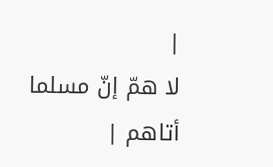|
لا همّ إنّ مسلما أتاهم |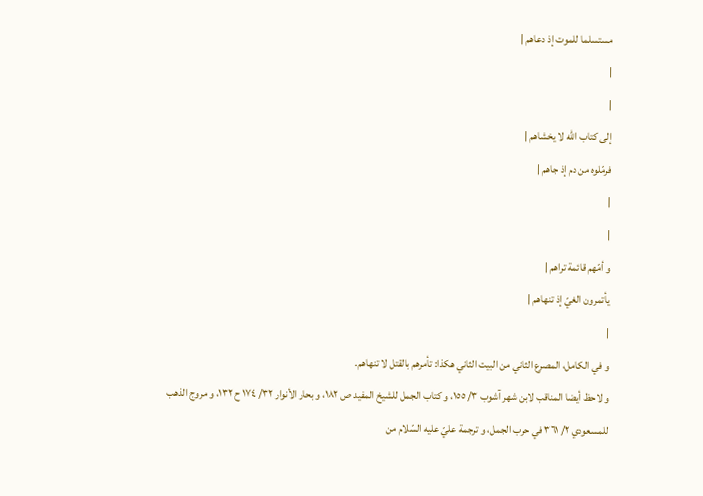مستسلما للموت إذ دعاهم |
|
|
إلى كتاب اللّه لا يخشاهم |
فرمّلوه من دم إذ جاهم |
|
|
و أمّهم قائمة تراهم |
يأتمرون الغيّ إذ تنهاهم |
|
و في الكامل، المصرع الثاني من البيت الثاني هكذا: تأمرهم بالقتل لا تنهاهم.
و لاحظ أيضا المناقب لابن شهر آشوب ٣/ ١٥٥، و كتاب الجمل للشيخ المفيد ص ١٨٢، و بحار الأنوار ٣٢/ ١٧٤ ح ١٣٢، و مروج الذهب للمسعودي ٢/ ٣٦١ في حرب الجمل، و ترجمة عليّ عليه السّلام من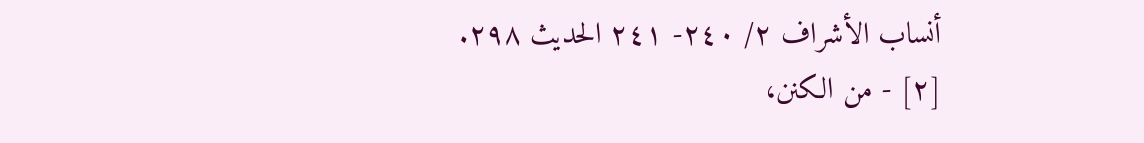أنساب الأشراف ٢/ ٢٤٠- ٢٤١ الحديث ٢٩٨.
[٢] - من الكنن،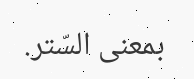بمعنى السّتر.